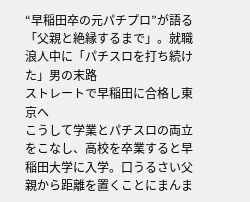“早稲田卒の元パチプロ”が語る「父親と絶縁するまで」。就職浪人中に「パチスロを打ち続けた」男の末路
ストレートで早稲田に合格し東京へ
こうして学業とパチスロの両立をこなし、高校を卒業すると早稲田大学に入学。口うるさい父親から距離を置くことにまんま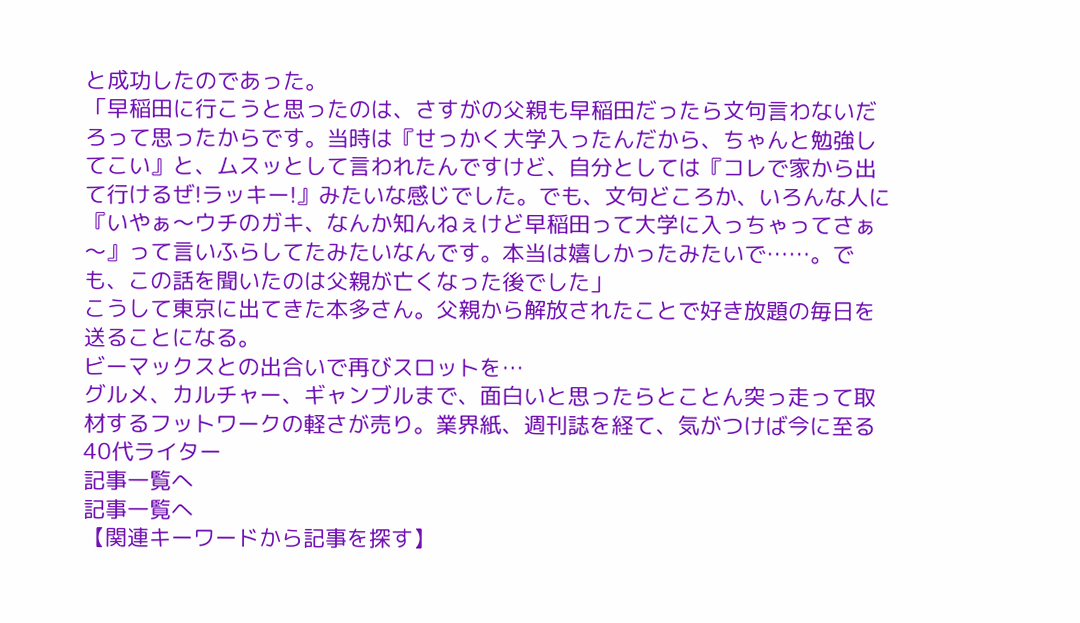と成功したのであった。
「早稲田に行こうと思ったのは、さすがの父親も早稲田だったら文句言わないだろって思ったからです。当時は『せっかく大学入ったんだから、ちゃんと勉強してこい』と、ムスッとして言われたんですけど、自分としては『コレで家から出て行けるぜ!ラッキー!』みたいな感じでした。でも、文句どころか、いろんな人に『いやぁ〜ウチのガキ、なんか知んねぇけど早稲田って大学に入っちゃってさぁ〜』って言いふらしてたみたいなんです。本当は嬉しかったみたいで……。でも、この話を聞いたのは父親が亡くなった後でした」
こうして東京に出てきた本多さん。父親から解放されたことで好き放題の毎日を送ることになる。
ビーマックスとの出合いで再びスロットを…
グルメ、カルチャー、ギャンブルまで、面白いと思ったらとことん突っ走って取材するフットワークの軽さが売り。業界紙、週刊誌を経て、気がつけば今に至る40代ライター
記事一覧へ
記事一覧へ
【関連キーワードから記事を探す】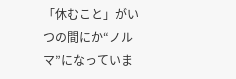「休むこと」がいつの間にか“ノルマ”になっていま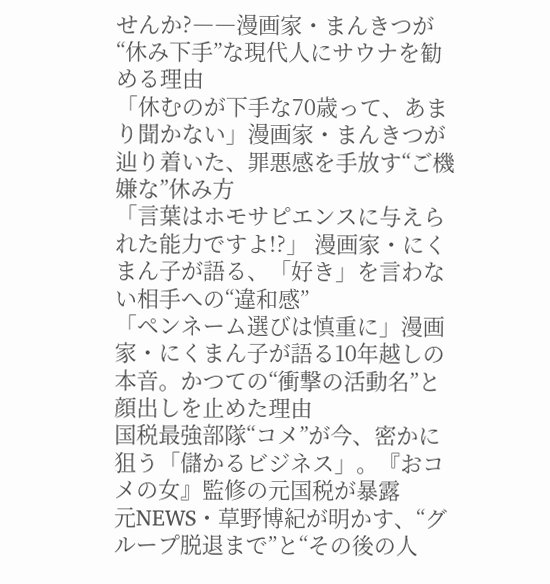せんか?――漫画家・まんきつが“休み下手”な現代人にサウナを勧める理由
「休むのが下手な70歳って、あまり聞かない」漫画家・まんきつが辿り着いた、罪悪感を手放す“ご機嫌な”休み方
「言葉はホモサピエンスに与えられた能力ですよ!?」 漫画家・にくまん子が語る、「好き」を言わない相手への“違和感”
「ペンネーム選びは慎重に」漫画家・にくまん子が語る10年越しの本音。かつての“衝撃の活動名”と顔出しを止めた理由
国税最強部隊“コメ”が今、密かに狙う「儲かるビジネス」。『おコメの女』監修の元国税が暴露
元NEWS・草野博紀が明かす、“グループ脱退まで”と“その後の人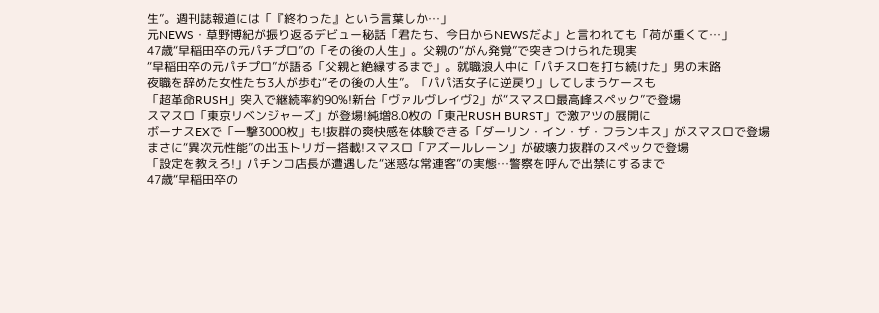生”。週刊誌報道には「『終わった』という言葉しか…」
元NEWS・草野博紀が振り返るデビュー秘話「君たち、今日からNEWSだよ」と言われても「荷が重くて…」
47歳“早稲田卒の元パチプロ”の「その後の人生」。父親の“がん発覚”で突きつけられた現実
“早稲田卒の元パチプロ”が語る「父親と絶縁するまで」。就職浪人中に「パチスロを打ち続けた」男の末路
夜職を辞めた女性たち3人が歩む“その後の人生”。「パパ活女子に逆戻り」してしまうケースも
「超革命RUSH」突入で継続率約90%!新台「ヴァルヴレイヴ2」が“スマスロ最高峰スペック”で登場
スマスロ「東京リベンジャーズ」が登場!純増8.0枚の「東卍RUSH BURST」で激アツの展開に
ボーナスEXで「一撃3000枚」も!抜群の爽快感を体験できる「ダーリン・イン・ザ・フランキス」がスマスロで登場
まさに“異次元性能”の出玉トリガー搭載!スマスロ「アズールレーン」が破壊力抜群のスペックで登場
「設定を教えろ!」パチンコ店長が遭遇した“迷惑な常連客”の実態…警察を呼んで出禁にするまで
47歳“早稲田卒の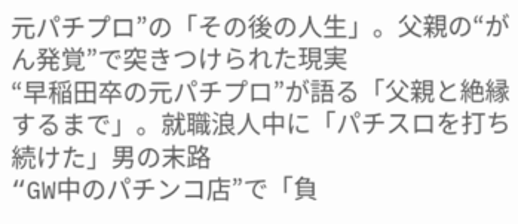元パチプロ”の「その後の人生」。父親の“がん発覚”で突きつけられた現実
“早稲田卒の元パチプロ”が語る「父親と絶縁するまで」。就職浪人中に「パチスロを打ち続けた」男の末路
“GW中のパチンコ店”で「負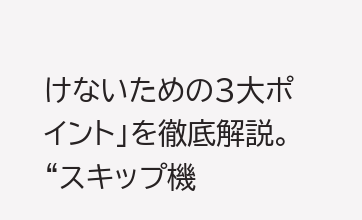けないための3大ポイント」を徹底解説。“スキップ機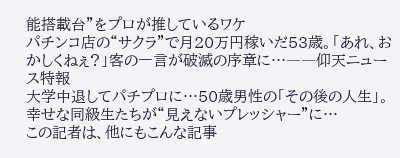能搭載台”をプロが推しているワケ
パチンコ店の“サクラ”で月20万円稼いだ53歳。「あれ、おかしくねぇ?」客の一言が破滅の序章に…――仰天ニュース特報
大学中退してパチプロに…50歳男性の「その後の人生」。幸せな同級生たちが“見えないプレッシャー”に…
この記者は、他にもこんな記事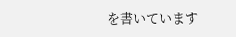を書いています